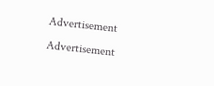Advertisement
Advertisement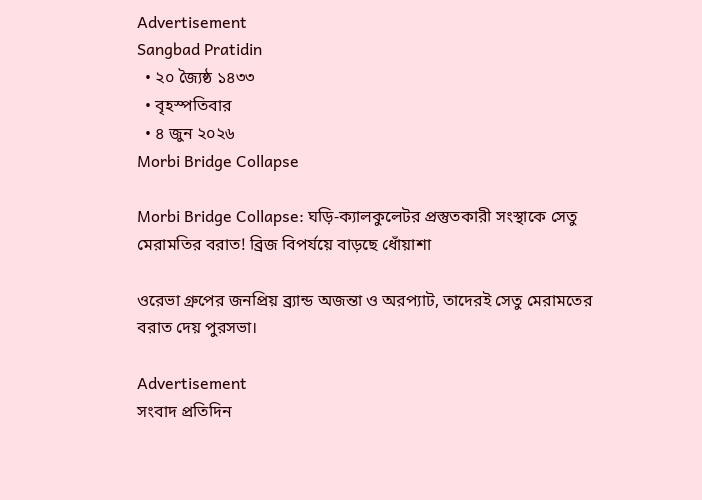Advertisement
Sangbad Pratidin
  • ২০ জ্যৈষ্ঠ ১৪৩৩
  • বৃহস্পতিবার
  • ৪ জুন ২০২৬
Morbi Bridge Collapse

Morbi Bridge Collapse: ঘড়ি-ক্যালকুলেটর প্রস্তুতকারী সংস্থাকে সেতু মেরামতির বরাত! ব্রিজ বিপর্যয়ে বাড়ছে ধোঁয়াশা

ওরেভা গ্রুপের জনপ্রিয় ব্র্যান্ড অজন্তা ও অরপ্যাট, তাদেরই সেতু মেরামতের বরাত দেয় পুরসভা।

Advertisement
সংবাদ প্রতিদিন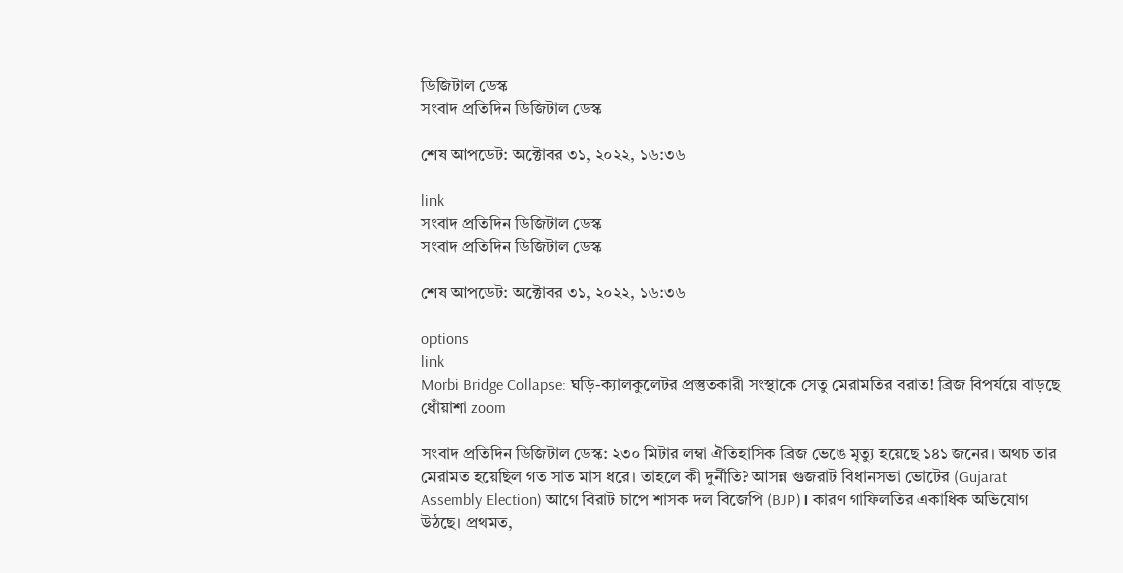ডিজিটাল ডেস্ক
সংবাদ প্রতিদিন ডিজিটাল ডেস্ক

শেষ আপডেট: অক্টোবর ৩১, ২০২২, ১৬:৩৬

link
সংবাদ প্রতিদিন ডিজিটাল ডেস্ক
সংবাদ প্রতিদিন ডিজিটাল ডেস্ক

শেষ আপডেট: অক্টোবর ৩১, ২০২২, ১৬:৩৬

options
link
Morbi Bridge Collapse: ঘড়ি-ক্যালকুলেটর প্রস্তুতকারী সংস্থাকে সেতু মেরামতির বরাত! ব্রিজ বিপর্যয়ে বাড়ছে ধোঁয়াশা zoom

সংবাদ প্রতিদিন ডিজিটাল ডেস্ক: ২৩০ মিটার লম্বা ঐতিহাসিক ব্রিজ ভেঙে মৃত্যু হয়েছে ১৪১ জনের। অথচ তার মেরামত হয়েছিল গত সাত মাস ধরে। তাহলে কী দুর্নীতি? আসন্ন গুজরাট বিধানসভা ভোটের (Gujarat Assembly Election) আগে বিরাট চাপে শাসক দল বিজেপি (BJP)। কারণ গাফিলতির একাধিক অভিযোগ উঠছে। প্রথমত,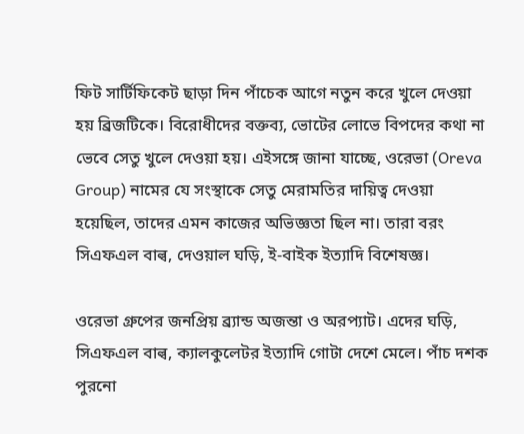ফিট সার্টিফিকেট ছাড়া দিন পাঁচেক আগে নতুন করে খুলে দেওয়া হয় ব্রিজটিকে। বিরোধীদের বক্তব্য, ভোটের লোভে বিপদের কথা না ভেবে সেতু খুলে দেওয়া হয়। এইসঙ্গে জানা যাচ্ছে, ওরেভা (Oreva Group) নামের যে সংস্থাকে সেতু মেরামতির দায়িত্ব দেওয়া হয়েছিল, তাদের এমন কাজের অভিজ্ঞতা ছিল না। তারা বরং সিএফএল বাল্ব, দেওয়াল ঘড়ি, ই-বাইক ইত্যাদি বিশেষজ্ঞ।

ওরেভা গ্রুপের জনপ্রিয় ব্র্যান্ড অজন্তা ও অরপ্যাট। এদের ঘড়ি, সিএফএল বাল্ব, ক্যালকুলেটর ইত্যাদি গোটা দেশে মেলে। পাঁচ দশক পুরনো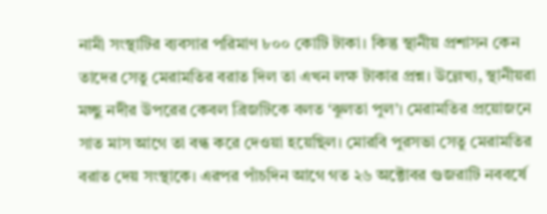নামী সংস্থাটির ব্যবসার পরিমাণ ৮০০ কোটি টাকা। কিন্তু স্থানীয় প্রশাসন কেন তাদের সেতু মেরামতির বরাত দিল তা এখন লক্ষ টাকার প্রশ্ন। উল্লেখ্য, স্থানীয়রা মচ্ছু নদীর উপরের কেবল ব্রিজটিকে বলত ‘ঝুলতা পুল’। মেরামতির প্রয়োজনে সাত মাস আগে তা বন্ধ করে দেওয়া হয়েছিল। মোরবি পুরসভা সেতু মেরামতির বরাত দেয় সংস্থাকে। এরপর পাঁচদিন আগে গত ২৬ অক্টোবর গুজরাটি নববর্ষে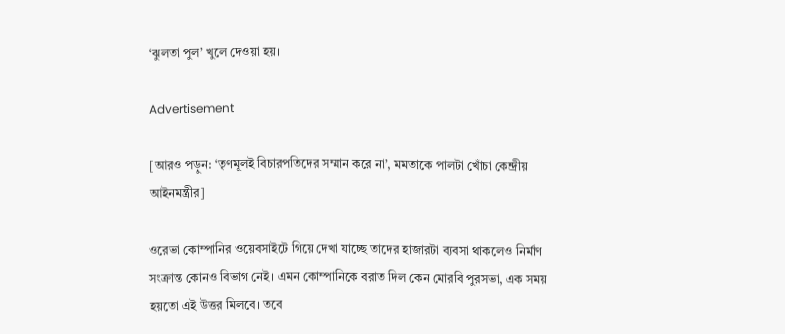‘ঝুলতা পুল’ খুলে দেওয়া হয়।

Advertisement

[আরও পড়ুন: ‘তৃণমূলই বিচারপতিদের সম্মান করে না’, মমতাকে পালটা খোঁচা কেন্দ্রীয় আইনমন্ত্রীর]

ওরেভা কোম্পানির ওয়েবসাইটে গিয়ে দেখা যাচ্ছে তাদের হাজারটা ব্যবসা থাকলেও নির্মাণ সংক্রান্ত কোনও বিভাগ নেই। এমন কোম্পানিকে বরাত দিল কেন মোরবি পুরসভা, এক সময় হয়তো এই উত্তর মিলবে। তবে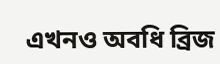এখনও অবধি ব্রিজ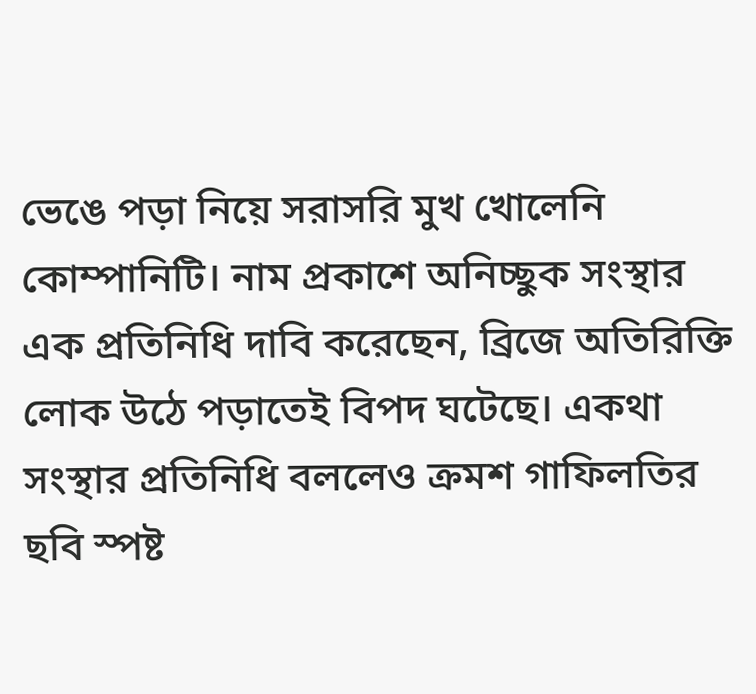ভেঙে পড়া নিয়ে সরাসরি মুখ খোলেনি কোম্পানিটি। নাম প্রকাশে অনিচ্ছুক সংস্থার এক প্রতিনিধি দাবি করেছেন, ব্রিজে অতিরিক্তি লোক উঠে পড়াতেই বিপদ ঘটেছে। একথা সংস্থার প্রতিনিধি বললেও ক্রমশ গাফিলতির ছবি স্পষ্ট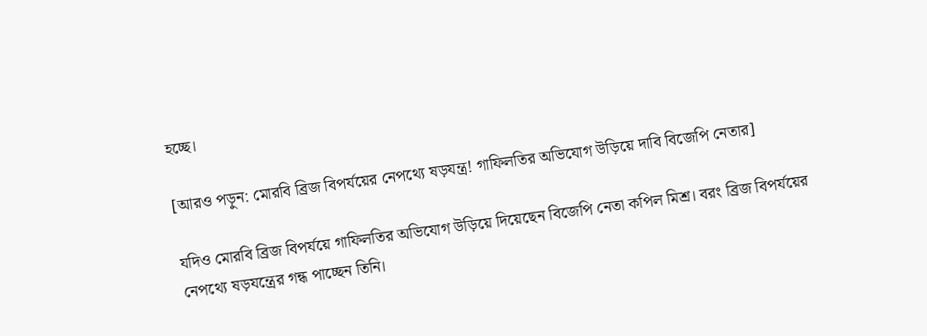হচ্ছে।

[আরও পড়ুন: মোরবি ব্রিজ বিপর্যয়ের নেপথ্যে ষড়যন্ত্র! গাফিলতির অভিযোগ উড়িয়ে দাবি বিজেপি নেতার]

যদিও মোরবি ব্রিজ বিপর্যয়ে গাফিলতির অভিযোগ উড়িয়ে দিয়েছেন বিজেপি নেতা কপিল মিশ্র। বরং ব্রিজ বিপর্যয়ের নেপথ্যে ষড়যন্ত্রের গন্ধ পাচ্ছেন তিনি।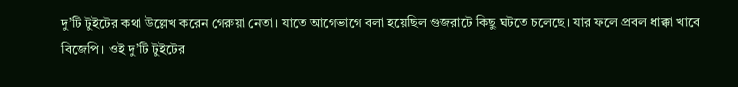দু’টি টুইটের কথা উল্লেখ করেন গেরুয়া নেতা। যাতে আগেভাগে বলা হয়েছিল গুজরাটে কিছু ঘটতে চলেছে। যার ফলে প্রবল ধাক্কা খাবে বিজেপি। ওই দু’টি টুইটের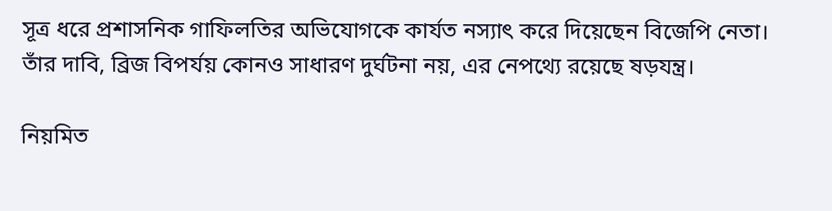সূত্র ধরে প্রশাসনিক গাফিলতির অভিযোগকে কার্যত নস্যাৎ করে দিয়েছেন বিজেপি নেতা। তাঁর দাবি, ব্রিজ বিপর্যয় কোনও সাধারণ দুর্ঘটনা নয়, এর নেপথ্যে রয়েছে ষড়যন্ত্র।

নিয়মিত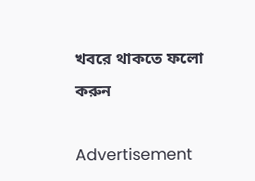খবরে থাকতে ফলো করুন

Advertisement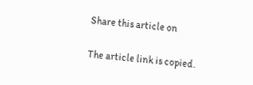Share this article on

The article link is copied.